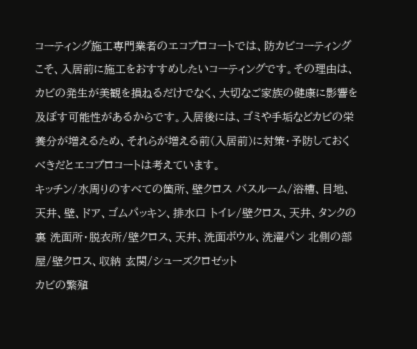コーティング施工専門業者のエコプロコートでは、防カビコーティングこそ、入居前に施工をおすすめしたいコーティングです。その理由は、カビの発生が美観を損ねるだけでなく、大切なご家族の健康に影響を及ぼす可能性があるからです。入居後には、ゴミや手垢などカビの栄養分が増えるため、それらが増える前(入居前)に対策・予防しておくべきだとエコプロコートは考えています。
キッチン/水周りのすべての箇所、壁クロス バスルーム/浴槽、目地、天井、壁、ドア、ゴムパッキン、排水口 トイレ/壁クロス、天井、タンクの裏 洗面所・脱衣所/壁クロス、天井、洗面ボウル、洗濯パン 北側の部屋/壁クロス、収納 玄関/シューズクロゼット
カビの繁殖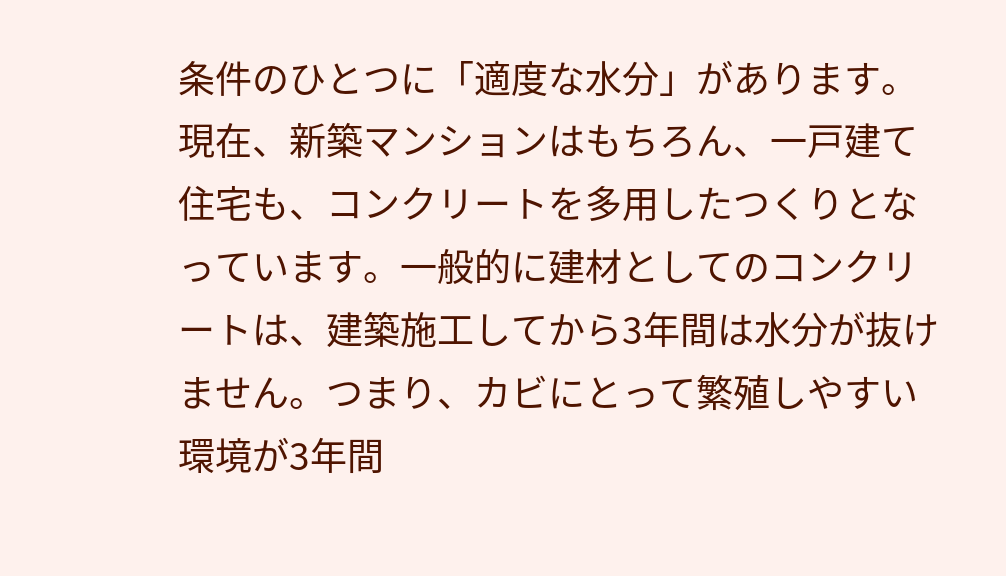条件のひとつに「適度な水分」があります。現在、新築マンションはもちろん、一戸建て住宅も、コンクリートを多用したつくりとなっています。一般的に建材としてのコンクリートは、建築施工してから3年間は水分が抜けません。つまり、カビにとって繁殖しやすい環境が3年間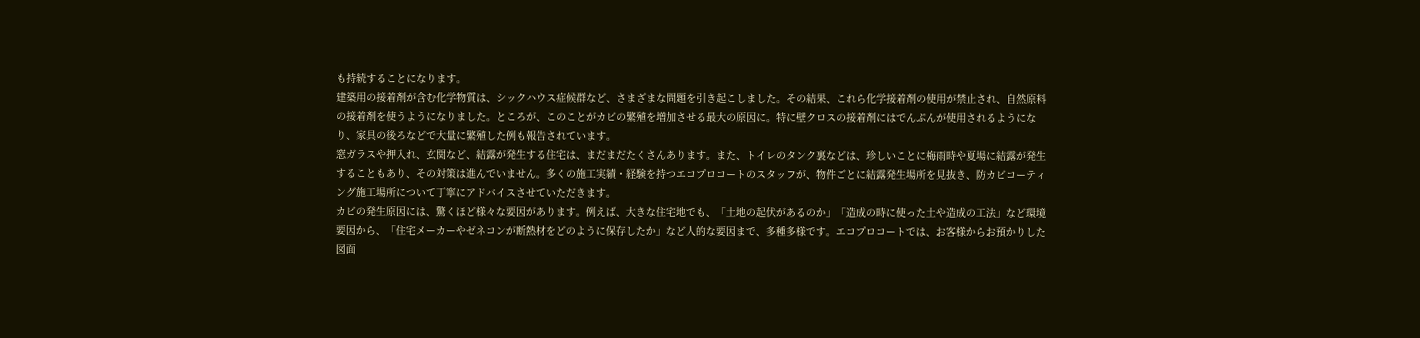も持続することになります。
建築用の接着剤が含む化学物質は、シックハウス症候群など、さまざまな問題を引き起こしました。その結果、これら化学接着剤の使用が禁止され、自然原料の接着剤を使うようになりました。ところが、このことがカビの繁殖を増加させる最大の原因に。特に壁クロスの接着剤にはでんぷんが使用されるようになり、家具の後ろなどで大量に繁殖した例も報告されています。
窓ガラスや押入れ、玄関など、結露が発生する住宅は、まだまだたくさんあります。また、トイレのタンク裏などは、珍しいことに梅雨時や夏場に結露が発生することもあり、その対策は進んでいません。多くの施工実績・経験を持つエコプロコートのスタッフが、物件ごとに結露発生場所を見抜き、防カビコーティング施工場所について丁寧にアドバイスさせていただきます。
カビの発生原因には、驚くほど様々な要因があります。例えば、大きな住宅地でも、「土地の起伏があるのか」「造成の時に使った土や造成の工法」など環境要因から、「住宅メーカーやゼネコンが断熱材をどのように保存したか」など人的な要因まで、多種多様です。エコプロコートでは、お客様からお預かりした図面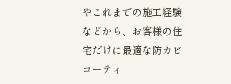やこれまでの施工経験などから、お客様の住宅だけに最適な防カビコーティ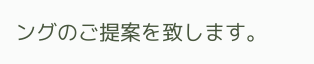ングのご提案を致します。